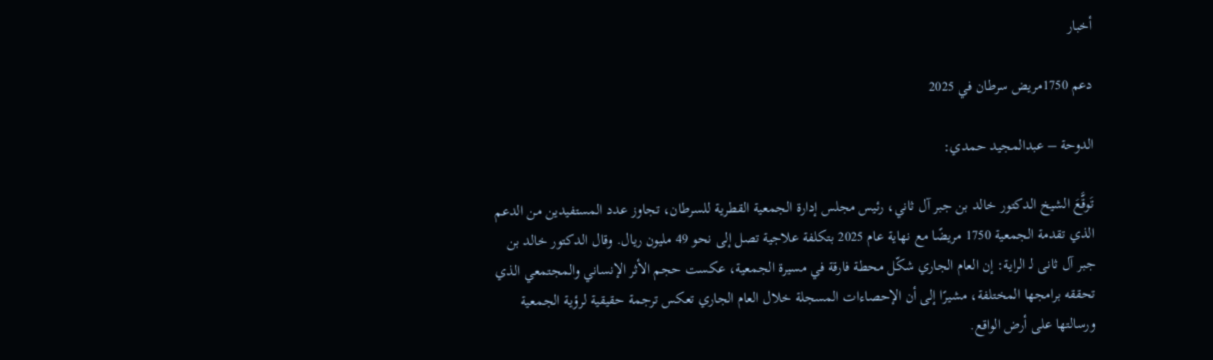أخبار

دعم 1750مريض سرطان في 2025

الدوحة – عبدالمجيد حمدي:

تَوقَّعَ الشيخ الدكتور خالد بن جبر آل ثاني، رئيس مجلس إدارة الجمعية القطرية للسرطان، تجاوز عدد المستفيدين من الدعم الذي تقدمة الجمعية 1750 مريضًا مع نهاية عام 2025 بتكلفة علاجية تصل إلى نحو 49 مليون ريال. وقال الدكتور خالد بن جبر آل ثانى لـ الراية: إن العام الجاري شكّل محطة فارقة في مسيرة الجمعية، عكست حجم الأثر الإنساني والمجتمعي الذي تحققه برامجها المختلفة، مشيرًا إلى أن الإحصاءات المسجلة خلال العام الجاري تعكس ترجمة حقيقية لرؤية الجمعية ورسالتها على أرض الواقع.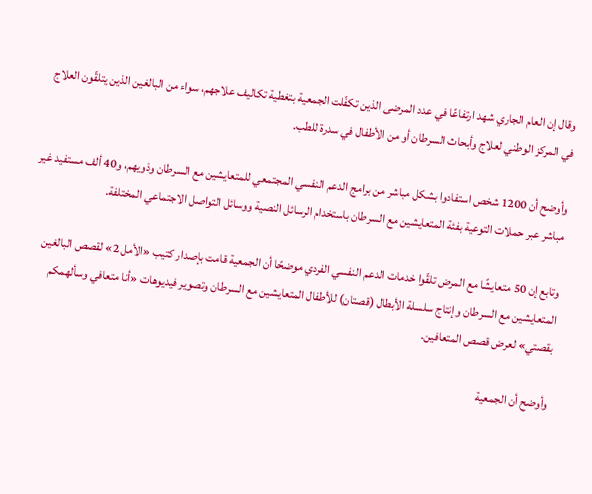وقال إن العام الجاري شهد ارتفاعًا في عدد المرضى الذين تكفّلت الجمعية بتغطية تكاليف علاجهم، سواء من البالغين الذين يتلقّون العلاج في المركز الوطني لعلاج وأبحاث السرطان أو من الأطفال في سدرة للطب.

وأوضح أن 1200 شخص استفادوا بشكل مباشر من برامج الدعم النفسي المجتمعي للمتعايشين مع السرطان وذويهم، و40 ألف مستفيد غير مباشر عبر حملات التوعية بفئة المتعايشين مع السرطان باستخدام الرسائل النصية ووسائل التواصل الاجتماعي المختلفة.

وتابع إن 50 متعايشًا مع المرض تلقّوا خدمات الدعم النفسي الفردي موضحًا أن الجمعية قامت بإصدار كتيب «الأمل 2» لقصص البالغين المتعايشين مع السرطان وإنتاج سلسلة الأبطال (قصتان) للأطفال المتعايشين مع السرطان وتصوير فيديوهات «أنا متعافي وسألهمكم بقصتي» لعرض قصص المتعافين.

وأوضح أن الجمعية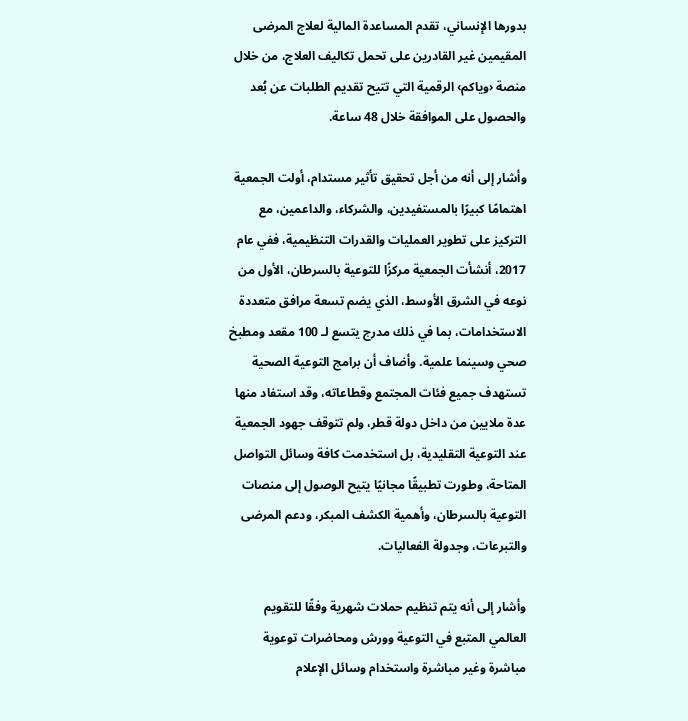بدورها الإنساني، تقدم المساعدة المالية لعلاج المرضى المقيمين غير القادرين على تحمل تكاليف العلاج، من خلال منصة ‹وياكم› الرقمية التي تتيح تقديم الطلبات عن بُعد والحصول على الموافقة خلال 48 ساعة.

وأشار إلى أنه من أجل تحقيق تأثير مستدام، أولت الجمعية اهتمامًا كبيرًا بالمستفيدين، والشركاء، والداعمين، مع التركيز على تطوير العمليات والقدرات التنظيمية، ففي عام 2017، أنشأت الجمعية مركزًا للتوعية بالسرطان، الأول من نوعه في الشرق الأوسط، الذي يضم تسعة مرافق متعددة الاستخدامات، بما في ذلك مدرج يتسع لـ 100 مقعد ومطبخ صحي وسينما علمية. وأضاف أن برامج التوعية الصحية تستهدف جميع فئات المجتمع وقطاعاته، وقد استفاد منها عدة ملايين من داخل دولة قطر، ولم تتوقف جهود الجمعية عند التوعية التقليدية، بل استخدمت كافة وسائل التواصل المتاحة، وطورت تطبيقًا مجانيًا يتيح الوصول إلى منصات التوعية بالسرطان، وأهمية الكشف المبكر، ودعم المرضى والتبرعات، وجدولة الفعاليات.

وأشار إلى أنه يتم تنظيم حملات شهرية وفقًا للتقويم العالمي المتبع في التوعية وورش ومحاضرات توعوية مباشرة وغير مباشرة واستخدام وسائل الإعلام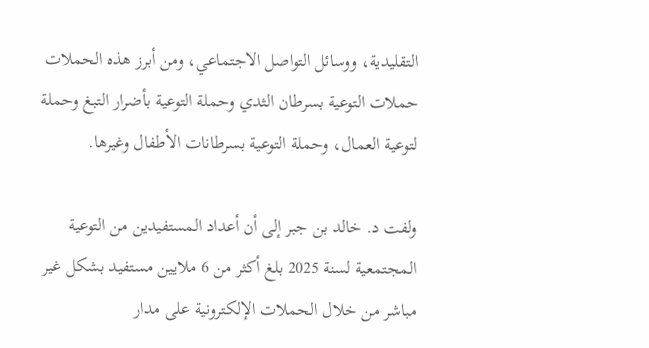التقليدية، ووسائل التواصل الاجتماعي، ومن أبرز هذه الحملات حملات التوعية بسرطان الثدي وحملة التوعية بأضرار التبغ وحملة لتوعية العمال، وحملة التوعية بسرطانات الأطفال وغيرها.

ولفت د. خالد بن جبر إلى أن أعداد المستفيدين من التوعية المجتمعية لسنة 2025 بلغ أكثر من 6 ملايين مستفيد بشكل غير مباشر من خلال الحملات الإلكترونية على مدار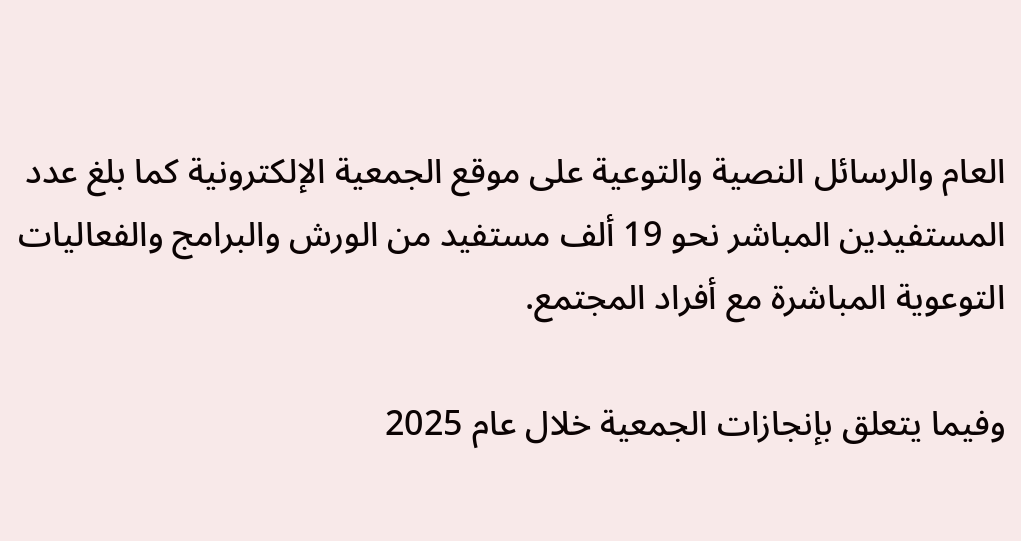العام والرسائل النصية والتوعية على موقع الجمعية الإلكترونية كما بلغ عدد المستفيدين المباشر نحو 19 ألف مستفيد من الورش والبرامج والفعاليات التوعوية المباشرة مع أفراد المجتمع.

وفيما يتعلق بإنجازات الجمعية خلال عام 2025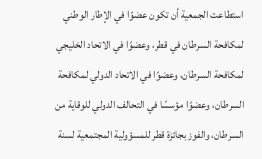استطاعت الجمعية أن تكون عضوًا في الإطار الوطني لمكافحة السرطان في قطر، وعضوًا في الاتحاد الخليجي لمكافحة السرطان، وعضوًا في الاتحاد الدولي لمكافحة السرطان، وعضوًا مؤسسًا في التحالف الدولي للوقاية من السرطان، والفوز بجائزة قطر للمسؤولية المجتمعية لسنة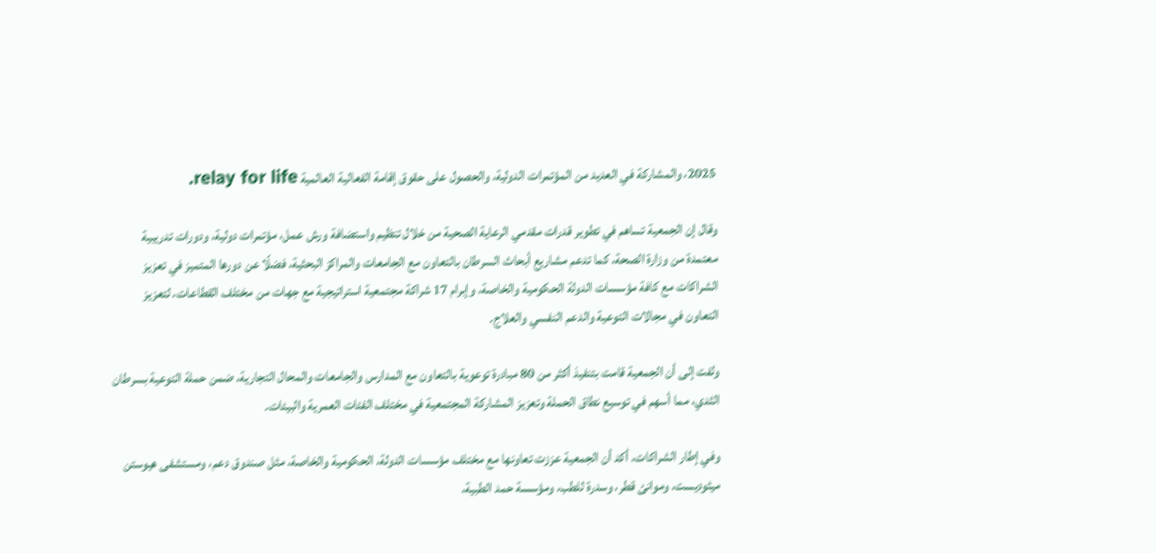2025، والمشاركة في العديد من المؤتمرات الدولية، والحصول على حقوق إقامة الفعالية العالمية relay for life.

وقال إن الجمعية تساهم في تطوير قدرات مقدمي الرعاية الصحية من خلال تنظيم واستضافة ورش عمل، مؤتمرات دولية، ودورات تدريبية معتمدة من وزارة الصحة، كما تدعم مشاريع أبحاث السرطان بالتعاون مع الجامعات والمراكز البحثية، فضلًا عن دورها المتميز في تعزيز الشراكات مع كافة مؤسسات الدولة الحكومية والخاصة، وإبرام 17 شراكة مجتمعية استراتيجية مع جهات من مختلف القطاعات، لتعزيز التعاون في مجالات التوعية والدعم النفسي والعلاج.

ولفت إلى أن الجمعية قامت بتنفيذ أكثر من 80 مبادرة توعوية بالتعاون مع المدارس والجامعات والمحال التجارية، ضمن حملة التوعية بسرطان الثدي، مما أسهم في توسيع نطاق الحملة وتعزيز المشاركة المجتمعية في مختلف الفئات العمرية والبيئات.

وفي إطار الشراكات، أكد أن الجمعية عززت تعاونها مع مختلف مؤسسات الدولة، الحكومية والخاصة، مثل صندوق دعم، ومستشفى هيوستن ميثوديست، وموانئ قطر، وسدرة للطب، ومؤسسة حمد الطبية،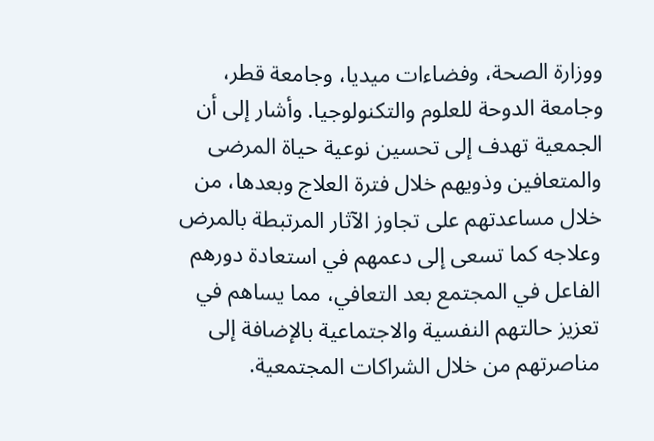ووزارة الصحة، وفضاءات ميديا، وجامعة قطر، وجامعة الدوحة للعلوم والتكنولوجيا. وأشار إلى أن الجمعية تهدف إلى تحسين نوعية حياة المرضى والمتعافين وذويهم خلال فترة العلاج وبعدها، من خلال مساعدتهم على تجاوز الآثار المرتبطة بالمرض وعلاجه كما تسعى إلى دعمهم في استعادة دورهم الفاعل في المجتمع بعد التعافي، مما يساهم في تعزيز حالتهم النفسية والاجتماعية بالإضافة إلى مناصرتهم من خلال الشراكات المجتمعية.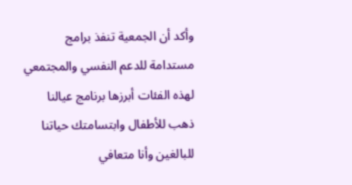وأكد أن الجمعية تنفذ برامج مستدامة للدعم النفسي والمجتمعي لهذه الفئات أبرزها برنامج عيالنا ذهب للأطفال وابتسامتك حياتنا للبالغين وأنا متعافي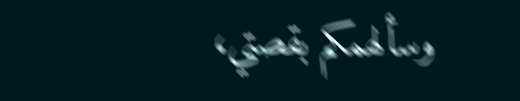وسألهمكم بقصتي،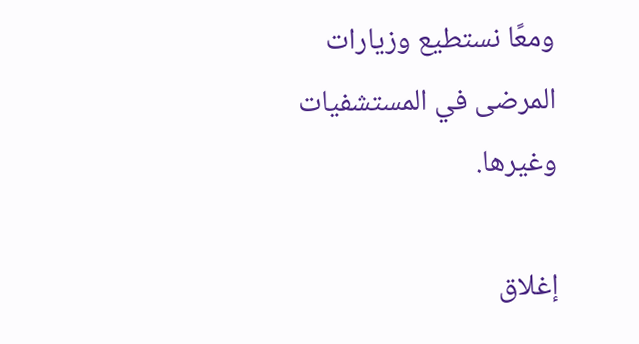ومعًا نستطيع وزيارات المرضى في المستشفيات وغيرها.

إغلاق